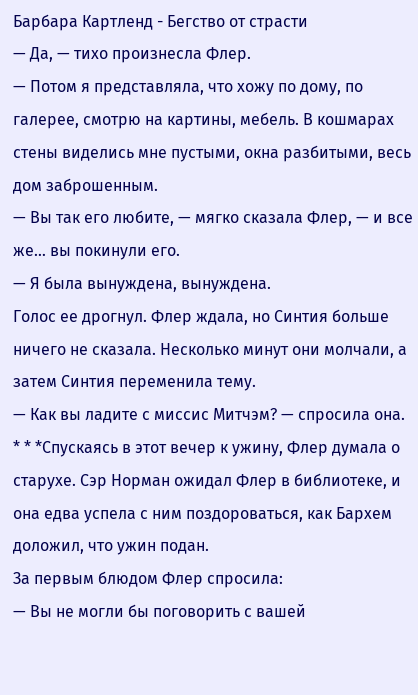Барбара Картленд - Бегство от страсти
— Да, — тихо произнесла Флер.
— Потом я представляла, что хожу по дому, по галерее, смотрю на картины, мебель. В кошмарах стены виделись мне пустыми, окна разбитыми, весь дом заброшенным.
— Вы так его любите, — мягко сказала Флер, — и все же… вы покинули его.
— Я была вынуждена, вынуждена.
Голос ее дрогнул. Флер ждала, но Синтия больше ничего не сказала. Несколько минут они молчали, а затем Синтия переменила тему.
— Как вы ладите с миссис Митчэм? — спросила она.
* * *Спускаясь в этот вечер к ужину, Флер думала о старухе. Сэр Норман ожидал Флер в библиотеке, и она едва успела с ним поздороваться, как Бархем доложил, что ужин подан.
За первым блюдом Флер спросила:
— Вы не могли бы поговорить с вашей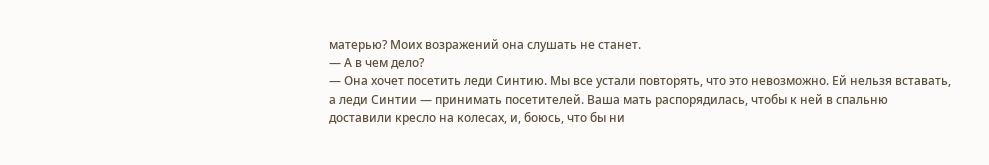матерью? Моих возражений она слушать не станет.
— А в чем дело?
— Она хочет посетить леди Синтию. Мы все устали повторять, что это невозможно. Ей нельзя вставать, а леди Синтии — принимать посетителей. Ваша мать распорядилась, чтобы к ней в спальню доставили кресло на колесах, и, боюсь, что бы ни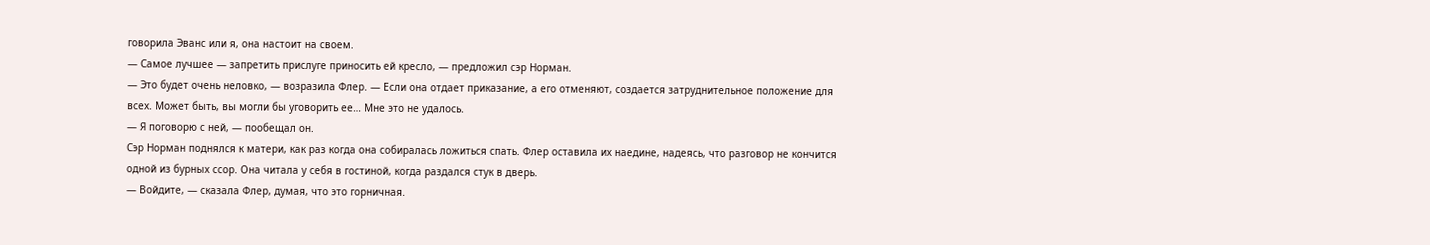говорила Эванс или я, она настоит на своем.
— Самое лучшее — запретить прислуге приносить ей кресло, — предложил сэр Норман.
— Это будет очень неловко, — возразила Флер. — Если она отдает приказание, а его отменяют, создается затруднительное положение для всех. Может быть, вы могли бы уговорить ее… Мне это не удалось.
— Я поговорю с ней, — пообещал он.
Сэр Норман поднялся к матери, как раз когда она собиралась ложиться спать. Флер оставила их наедине, надеясь, что разговор не кончится одной из бурных ссор. Она читала у себя в гостиной, когда раздался стук в дверь.
— Войдите, — сказала Флер, думая, что это горничная.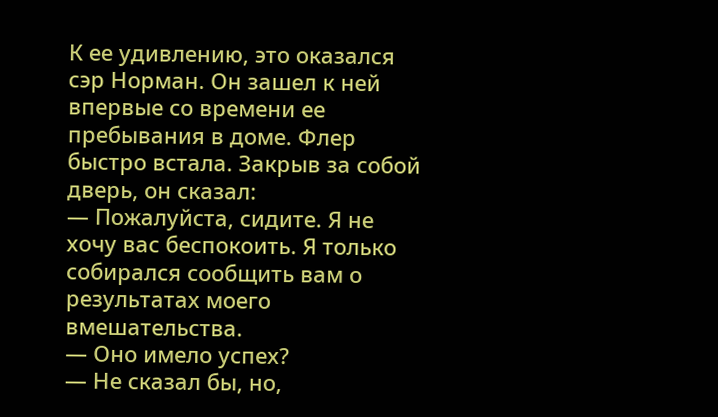К ее удивлению, это оказался сэр Норман. Он зашел к ней впервые со времени ее пребывания в доме. Флер быстро встала. Закрыв за собой дверь, он сказал:
— Пожалуйста, сидите. Я не хочу вас беспокоить. Я только собирался сообщить вам о результатах моего вмешательства.
— Оно имело успех?
— Не сказал бы, но,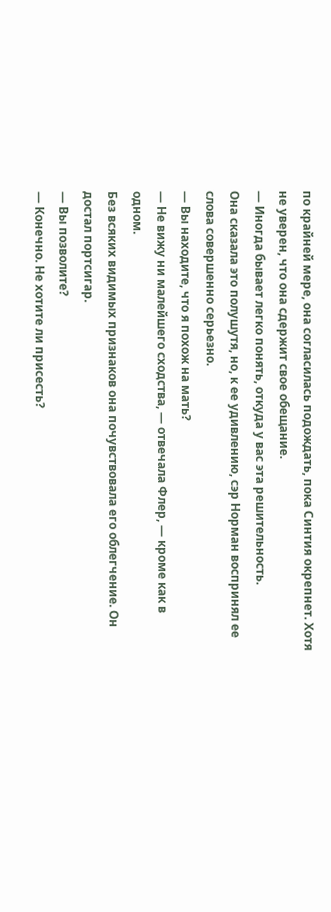по крайней мере, она согласилась подождать, пока Синтия окрепнет. Хотя не уверен, что она сдержит свое обещание.
— Иногда бывает легко понять, откуда у вас эта решительность.
Она сказала это полушутя, но, к ее удивлению, сэр Норман воспринял ее слова совершенно серьезно.
— Вы находите, что я похож на мать?
— Не вижу ни малейшего сходства, — отвечала Флер, — кроме как в одном.
Без всяких видимых признаков она почувствовала его облегчение. Он достал портсигар.
— Вы позволите?
— Конечно. Не хотите ли присесть?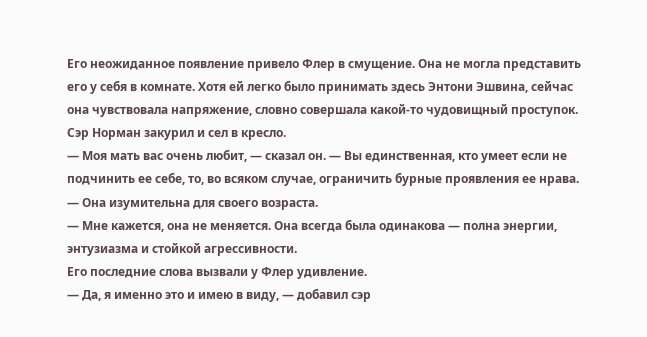Его неожиданное появление привело Флер в смущение. Она не могла представить его у себя в комнате. Хотя ей легко было принимать здесь Энтони Эшвина, сейчас она чувствовала напряжение, словно совершала какой-то чудовищный проступок. Сэр Норман закурил и сел в кресло.
— Моя мать вас очень любит, — сказал он. — Вы единственная, кто умеет если не подчинить ее себе, то, во всяком случае, ограничить бурные проявления ее нрава.
— Она изумительна для своего возраста.
— Мне кажется, она не меняется. Она всегда была одинакова — полна энергии, энтузиазма и стойкой агрессивности.
Его последние слова вызвали у Флер удивление.
— Да, я именно это и имею в виду, — добавил сэр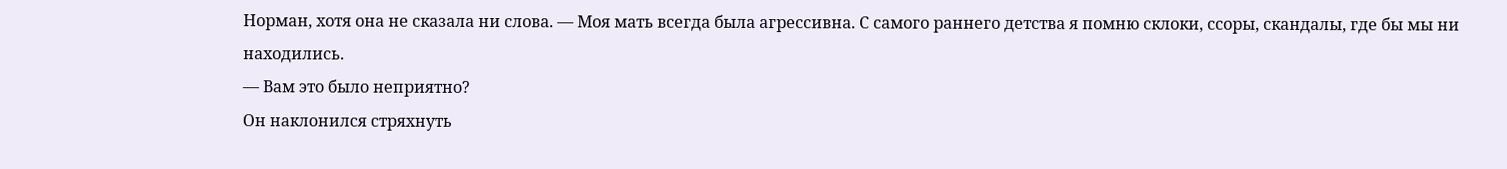Норман, хотя она не сказала ни слова. — Моя мать всегда была агрессивна. С самого раннего детства я помню склоки, ссоры, скандалы, где бы мы ни находились.
— Вам это было неприятно?
Он наклонился стряхнуть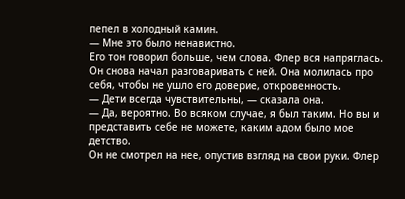пепел в холодный камин.
— Мне это было ненавистно.
Его тон говорил больше, чем слова. Флер вся напряглась. Он снова начал разговаривать с ней. Она молилась про себя, чтобы не ушло его доверие, откровенность.
— Дети всегда чувствительны, — сказала она.
— Да, вероятно. Во всяком случае, я был таким. Но вы и представить себе не можете, каким адом было мое детство.
Он не смотрел на нее, опустив взгляд на свои руки. Флер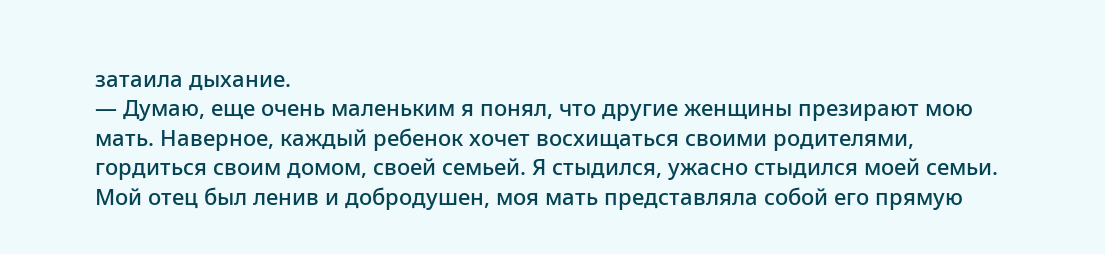затаила дыхание.
— Думаю, еще очень маленьким я понял, что другие женщины презирают мою мать. Наверное, каждый ребенок хочет восхищаться своими родителями, гордиться своим домом, своей семьей. Я стыдился, ужасно стыдился моей семьи.
Мой отец был ленив и добродушен, моя мать представляла собой его прямую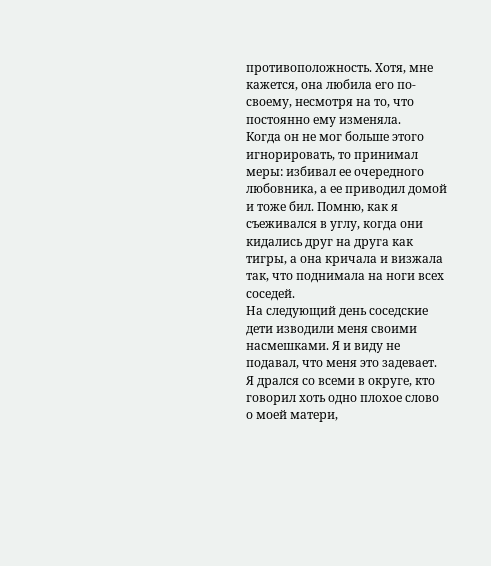противоположность. Хотя, мне кажется, она любила его по-своему, несмотря на то, что постоянно ему изменяла.
Когда он не мог больше этого игнорировать, то принимал меры: избивал ее очередного любовника, а ее приводил домой и тоже бил. Помню, как я съеживался в углу, когда они кидались друг на друга как тигры, а она кричала и визжала так, что поднимала на ноги всех соседей.
На следующий день соседские дети изводили меня своими насмешками. Я и виду не подавал, что меня это задевает. Я дрался со всеми в округе, кто говорил хоть одно плохое слово о моей матери,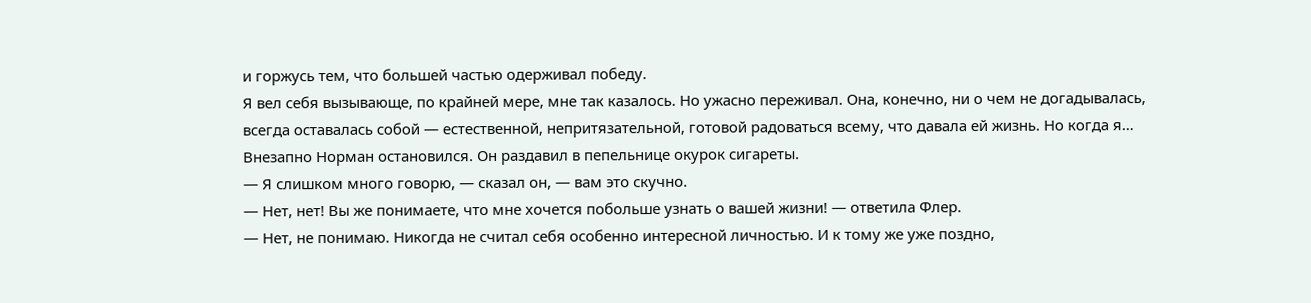и горжусь тем, что большей частью одерживал победу.
Я вел себя вызывающе, по крайней мере, мне так казалось. Но ужасно переживал. Она, конечно, ни о чем не догадывалась, всегда оставалась собой — естественной, непритязательной, готовой радоваться всему, что давала ей жизнь. Но когда я…
Внезапно Норман остановился. Он раздавил в пепельнице окурок сигареты.
— Я слишком много говорю, — сказал он, — вам это скучно.
— Нет, нет! Вы же понимаете, что мне хочется побольше узнать о вашей жизни! — ответила Флер.
— Нет, не понимаю. Никогда не считал себя особенно интересной личностью. И к тому же уже поздно,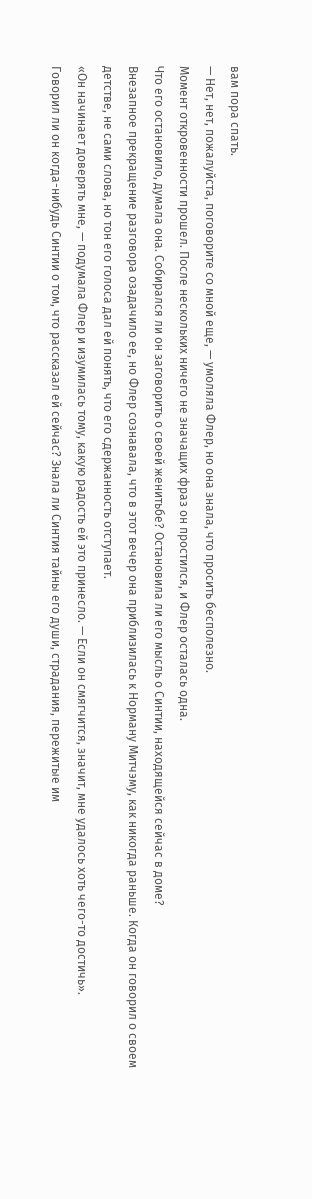вам пора спать.
— Нет, нет, пожалуйста, поговорите со мной еще, — умоляла Флер, но она знала, что просить бесполезно.
Момент откровенности прошел. После нескольких ничего не значащих фраз он простился, и Флер осталась одна.
Что его остановило, думала она. Собирался ли он заговорить о своей женитьбе? Остановила ли его мысль о Синтии, находящейся сейчас в доме?
Внезапное прекращение разговора озадачило ее, но Флер сознавала, что в этот вечер она приблизилась к Норману Митчэму, как никогда раньше. Когда он говорил о своем детстве, не сами слова, но тон его голоса дал ей понять, что его сдержанность отступает.
«Он начинает доверять мне, — подумала Флер и изумилась тому, какую радость ей это принесло. — Если он смягчится, значит, мне удалось хоть чего-то достичь».
Говорил ли он когда-нибудь Синтии о том, что рассказал ей сейчас? Знала ли Синтия тайны его души, страдания, пережитые им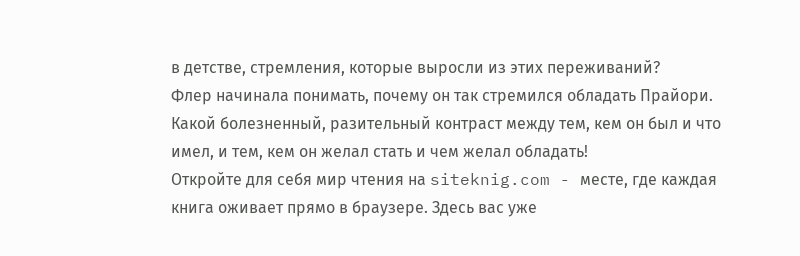в детстве, стремления, которые выросли из этих переживаний?
Флер начинала понимать, почему он так стремился обладать Прайори. Какой болезненный, разительный контраст между тем, кем он был и что имел, и тем, кем он желал стать и чем желал обладать!
Откройте для себя мир чтения на siteknig.com - месте, где каждая книга оживает прямо в браузере. Здесь вас уже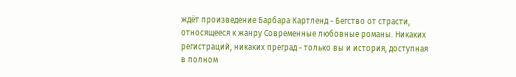ждёт произведение Барбара Картленд - Бегство от страсти, относящееся к жанру Современные любовные романы. Никаких регистраций, никаких преград - только вы и история, доступная в полном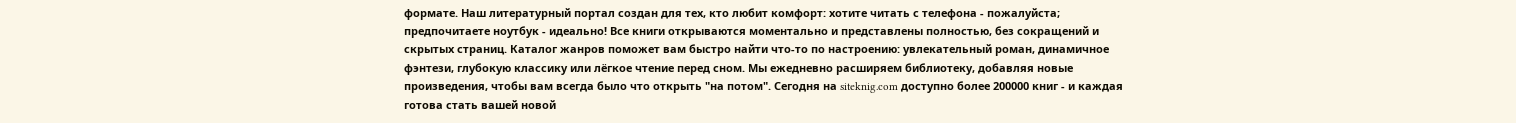формате. Наш литературный портал создан для тех, кто любит комфорт: хотите читать с телефона - пожалуйста; предпочитаете ноутбук - идеально! Все книги открываются моментально и представлены полностью, без сокращений и скрытых страниц. Каталог жанров поможет вам быстро найти что-то по настроению: увлекательный роман, динамичное фэнтези, глубокую классику или лёгкое чтение перед сном. Мы ежедневно расширяем библиотеку, добавляя новые произведения, чтобы вам всегда было что открыть "на потом". Сегодня на siteknig.com доступно более 200000 книг - и каждая готова стать вашей новой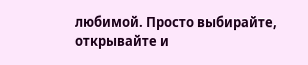любимой. Просто выбирайте, открывайте и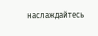наслаждайтесь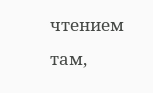чтением там,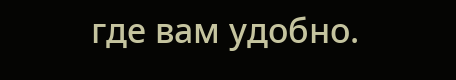где вам удобно.